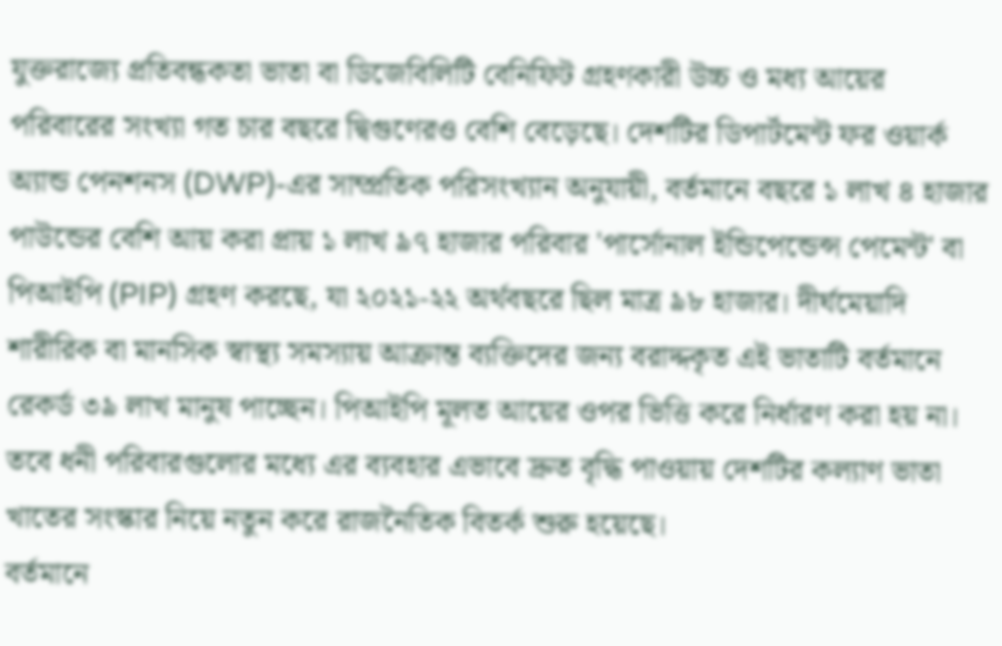যুক্তরাজ্যে প্রতিবন্ধকতা ভাতা বা ডিজেবিলিটি বেনিফিট গ্রহণকারী উচ্চ ও মধ্য আয়ের পরিবারের সংখ্যা গত চার বছরে দ্বিগুণেরও বেশি বেড়েছে। দেশটির ডিপার্টমেন্ট ফর ওয়ার্ক অ্যান্ড পেনশনস (DWP)-এর সাম্প্রতিক পরিসংখ্যান অনুযায়ী, বর্তমানে বছরে ১ লাখ ৪ হাজার পাউন্ডের বেশি আয় করা প্রায় ১ লাখ ৯৭ হাজার পরিবার 'পার্সোনাল ইন্ডিপেন্ডেন্স পেমেন্ট' বা পিআইপি (PIP) গ্রহণ করছে, যা ২০২১-২২ অর্থবছরে ছিল মাত্র ৯৮ হাজার। দীর্ঘমেয়াদি শারীরিক বা মানসিক স্বাস্থ্য সমস্যায় আক্রান্ত ব্যক্তিদের জন্য বরাদ্দকৃত এই ভাতাটি বর্তমানে রেকর্ড ৩৯ লাখ মানুষ পাচ্ছেন। পিআইপি মূলত আয়ের ওপর ভিত্তি করে নির্ধারণ করা হয় না। তবে ধনী পরিবারগুলোর মধ্যে এর ব্যবহার এভাবে দ্রুত বৃদ্ধি পাওয়ায় দেশটির কল্যাণ ভাতা খাতের সংস্কার নিয়ে নতুন করে রাজনৈতিক বিতর্ক শুরু হয়েছে।
বর্তমানে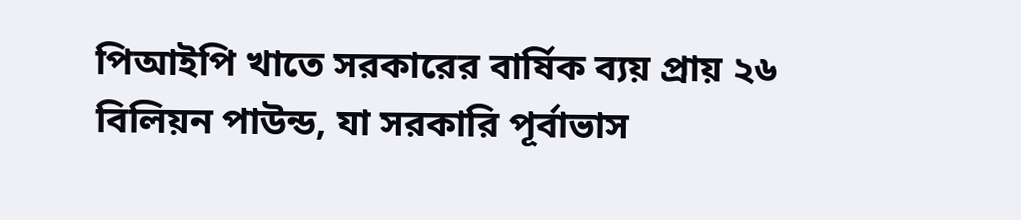পিআইপি খাতে সরকারের বার্ষিক ব্যয় প্রায় ২৬ বিলিয়ন পাউন্ড, যা সরকারি পূর্বাভাস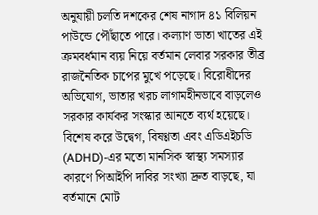অনুযায়ী চলতি দশকের শেষ নাগাদ ৪১ বিলিয়ন পাউন্ডে পৌঁছাতে পারে। কল্যাণ ভাতা খাতের এই ক্রমবর্ধমান ব্যয় নিয়ে বর্তমান লেবার সরকার তীব্র রাজনৈতিক চাপের মুখে পড়েছে। বিরোধীদের অভিযোগ, ভাতার খরচ লাগামহীনভাবে বাড়লেও সরকার কার্যকর সংস্কার আনতে ব্যর্থ হয়েছে। বিশেষ করে উদ্বেগ, বিষণ্ণতা এবং এডিএইচডি (ADHD)-এর মতো মানসিক স্বাস্থ্য সমস্যার কারণে পিআইপি দাবির সংখ্যা দ্রুত বাড়ছে, যা বর্তমানে মোট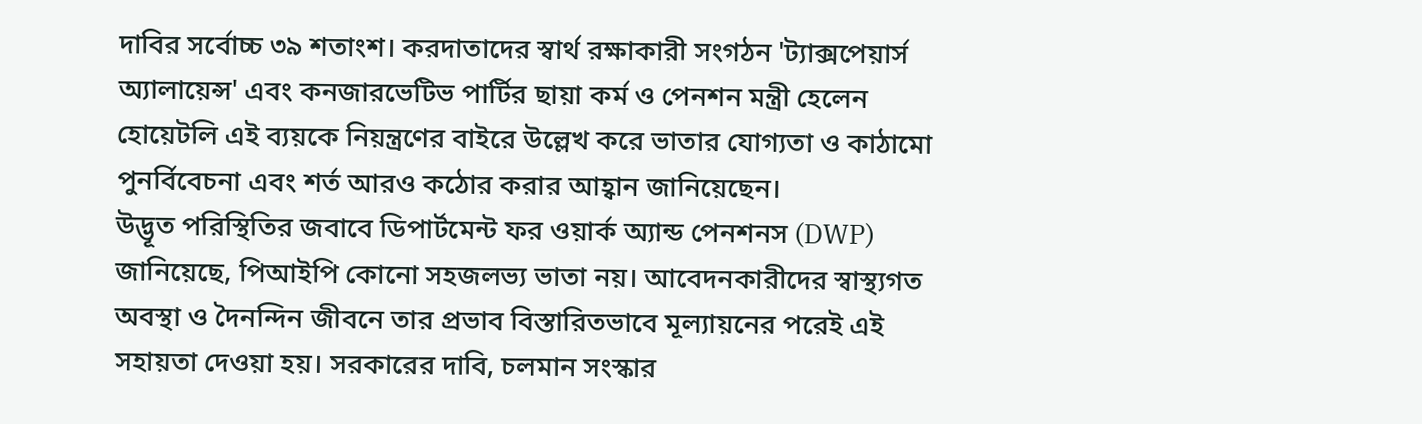দাবির সর্বোচ্চ ৩৯ শতাংশ। করদাতাদের স্বার্থ রক্ষাকারী সংগঠন 'ট্যাক্সপেয়ার্স অ্যালায়েন্স' এবং কনজারভেটিভ পার্টির ছায়া কর্ম ও পেনশন মন্ত্রী হেলেন হোয়েটলি এই ব্যয়কে নিয়ন্ত্রণের বাইরে উল্লেখ করে ভাতার যোগ্যতা ও কাঠামো পুনর্বিবেচনা এবং শর্ত আরও কঠোর করার আহ্বান জানিয়েছেন।
উদ্ভূত পরিস্থিতির জবাবে ডিপার্টমেন্ট ফর ওয়ার্ক অ্যান্ড পেনশনস (DWP) জানিয়েছে, পিআইপি কোনো সহজলভ্য ভাতা নয়। আবেদনকারীদের স্বাস্থ্যগত অবস্থা ও দৈনন্দিন জীবনে তার প্রভাব বিস্তারিতভাবে মূল্যায়নের পরেই এই সহায়তা দেওয়া হয়। সরকারের দাবি, চলমান সংস্কার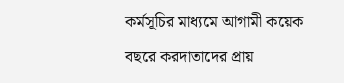কর্মসূচির মাধ্যমে আগামী কয়েক বছরে করদাতাদের প্রায়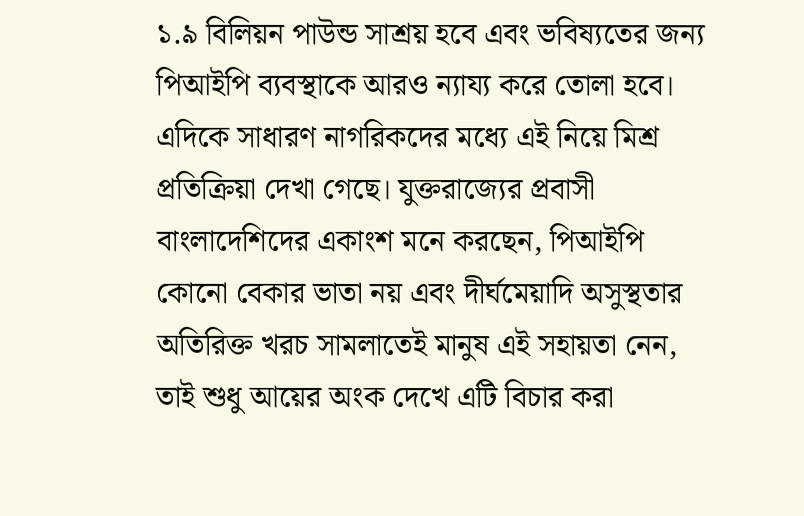১.৯ বিলিয়ন পাউন্ড সাশ্রয় হবে এবং ভবিষ্যতের জন্য পিআইপি ব্যবস্থাকে আরও ন্যায্য করে তোলা হবে। এদিকে সাধারণ নাগরিকদের মধ্যে এই নিয়ে মিশ্র প্রতিক্রিয়া দেখা গেছে। যুক্তরাজ্যের প্রবাসী বাংলাদেশিদের একাংশ মনে করছেন, পিআইপি কোনো বেকার ভাতা নয় এবং দীর্ঘমেয়াদি অসুস্থতার অতিরিক্ত খরচ সামলাতেই মানুষ এই সহায়তা নেন, তাই শুধু আয়ের অংক দেখে এটি বিচার করা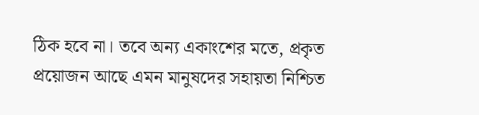ঠিক হবে না। তবে অন্য একাংশের মতে, প্রকৃত প্রয়োজন আছে এমন মানুষদের সহায়তা নিশ্চিত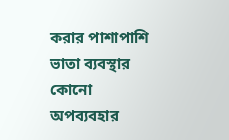করার পাশাপাশি ভাতা ব্যবস্থার কোনো অপব্যবহার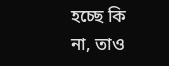হচ্ছে কি না, তাও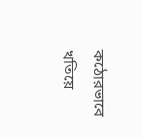কঠোরভাবে খতিয়ে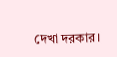দেখা দরকার।